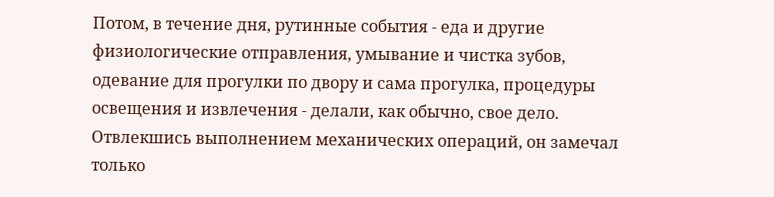Потом, в течение дня, рутинные события - еда и другие физиологические отправления, умывание и чистка зубов, одевание для прогулки по двору и сама прогулка, процедуры освещения и извлечения - делали, как обычно, свое дело. Отвлекшись выполнением механических операций, он замечал только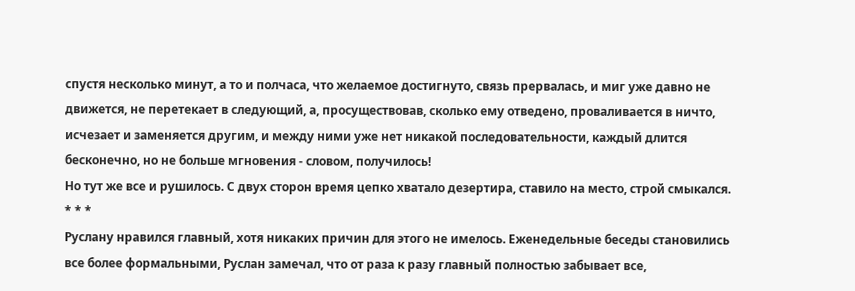спустя несколько минут, а то и полчаса, что желаемое достигнуто, связь прервалась, и миг уже давно не движется, не перетекает в следующий, а, просуществовав, сколько ему отведено, проваливается в ничто, исчезает и заменяется другим, и между ними уже нет никакой последовательности, каждый длится бесконечно, но не больше мгновения - словом, получилось!
Но тут же все и рушилось. С двух сторон время цепко хватало дезертира, ставило на место, строй смыкался.
* * *
Руслану нравился главный, хотя никаких причин для этого не имелось. Еженедельные беседы становились все более формальными, Руслан замечал, что от раза к разу главный полностью забывает все,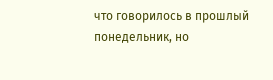что говорилось в прошлый понедельник, но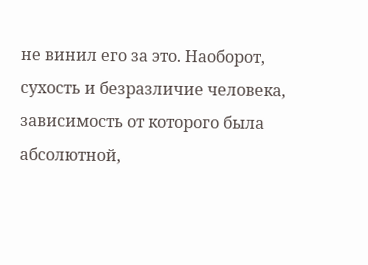не винил его за это. Наоборот, сухость и безразличие человека, зависимость от которого была абсолютной,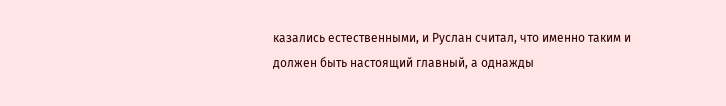казались естественными, и Руслан считал, что именно таким и должен быть настоящий главный, а однажды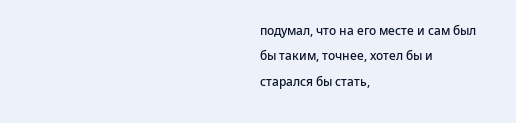подумал, что на его месте и сам был бы таким, точнее, хотел бы и старался бы стать,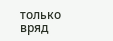только вряд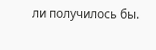ли получилось бы.